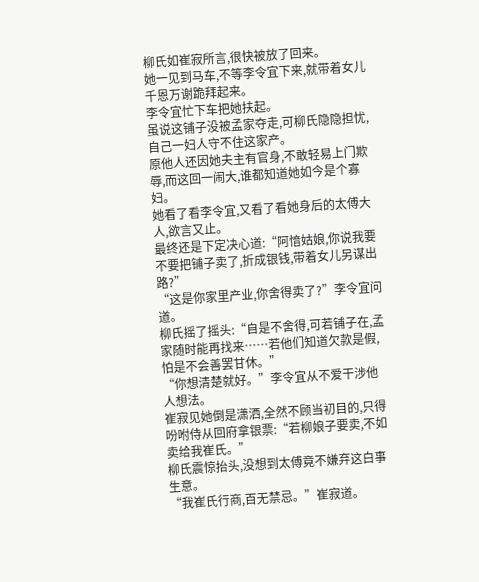柳氏如崔寂所言,很快被放了回来。
她一见到马车,不等李令宜下来,就带着女儿千恩万谢跪拜起来。
李令宜忙下车把她扶起。
虽说这铺子没被孟家夺走,可柳氏隐隐担忧,自己一妇人守不住这家产。
原他人还因她夫主有官身,不敢轻易上门欺辱,而这回一闹大,谁都知道她如今是个寡妇。
她看了看李令宜,又看了看她身后的太傅大人,欲言又止。
最终还是下定决心道:“阿愔姑娘,你说我要不要把铺子卖了,折成银钱,带着女儿另谋出路?”
“这是你家里产业,你舍得卖了?”李令宜问道。
柳氏摇了摇头:“自是不舍得,可若铺子在,孟家随时能再找来……若他们知道欠款是假,怕是不会善罢甘休。”
“你想清楚就好。”李令宜从不爱干涉他人想法。
崔寂见她倒是潇洒,全然不顾当初目的,只得吩咐侍从回府拿银票:“若柳娘子要卖,不如卖给我崔氏。”
柳氏震惊抬头,没想到太傅竟不嫌弃这白事生意。
“我崔氏行商,百无禁忌。”崔寂道。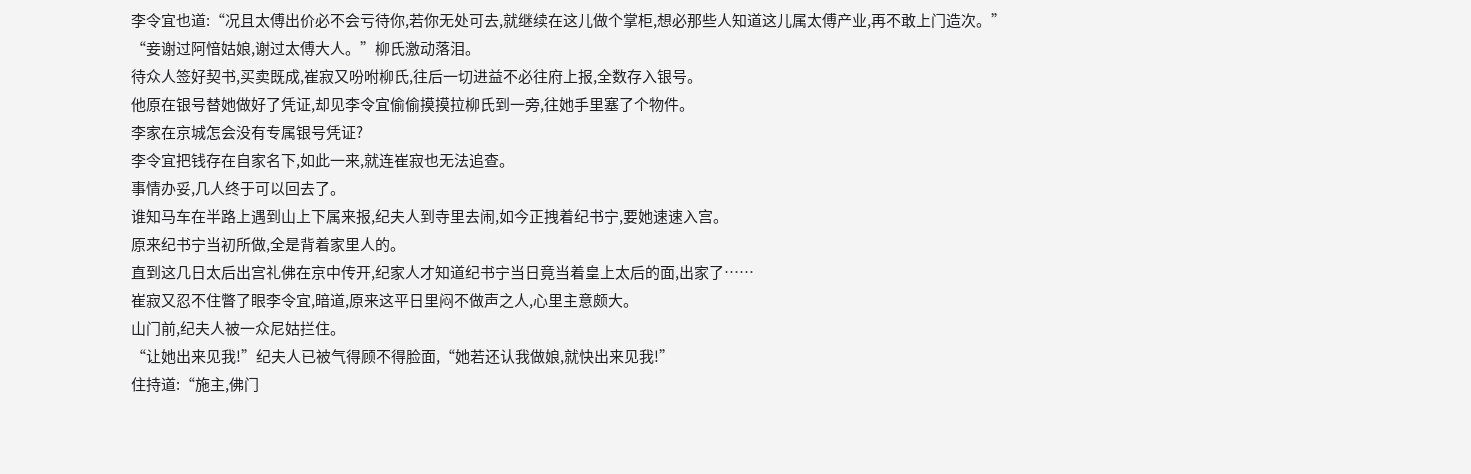李令宜也道:“况且太傅出价必不会亏待你,若你无处可去,就继续在这儿做个掌柜,想必那些人知道这儿属太傅产业,再不敢上门造次。”
“妾谢过阿愔姑娘,谢过太傅大人。”柳氏激动落泪。
待众人签好契书,买卖既成,崔寂又吩咐柳氏,往后一切进益不必往府上报,全数存入银号。
他原在银号替她做好了凭证,却见李令宜偷偷摸摸拉柳氏到一旁,往她手里塞了个物件。
李家在京城怎会没有专属银号凭证?
李令宜把钱存在自家名下,如此一来,就连崔寂也无法追查。
事情办妥,几人终于可以回去了。
谁知马车在半路上遇到山上下属来报,纪夫人到寺里去闹,如今正拽着纪书宁,要她速速入宫。
原来纪书宁当初所做,全是背着家里人的。
直到这几日太后出宫礼佛在京中传开,纪家人才知道纪书宁当日竟当着皇上太后的面,出家了……
崔寂又忍不住瞥了眼李令宜,暗道,原来这平日里闷不做声之人,心里主意颇大。
山门前,纪夫人被一众尼姑拦住。
“让她出来见我!”纪夫人已被气得顾不得脸面,“她若还认我做娘,就快出来见我!”
住持道:“施主,佛门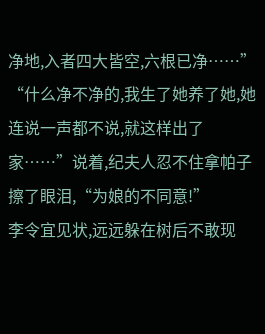净地,入者四大皆空,六根已净……”
“什么净不净的,我生了她养了她,她连说一声都不说,就这样出了家……”说着,纪夫人忍不住拿帕子擦了眼泪,“为娘的不同意!”
李令宜见状,远远躲在树后不敢现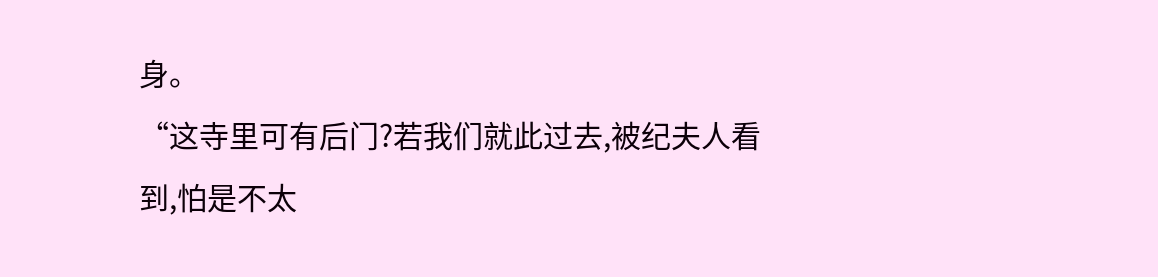身。
“这寺里可有后门?若我们就此过去,被纪夫人看到,怕是不太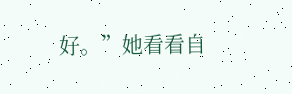好。”她看看自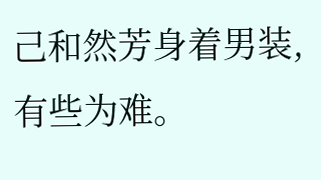己和然芳身着男装,有些为难。